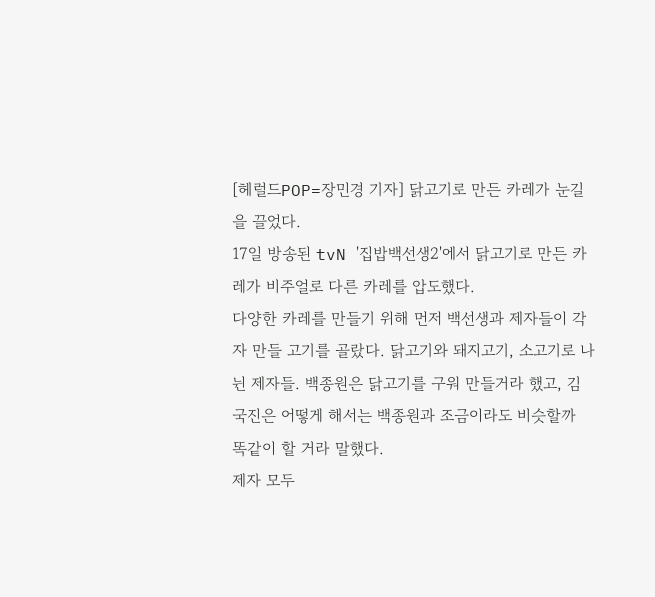[헤럴드POP=장민경 기자] 닭고기로 만든 카레가 눈길을 끌었다.
17일 방송된 tvN '집밥백선생2'에서 닭고기로 만든 카레가 비주얼로 다른 카레를 압도했다.
다양한 카레를 만들기 위해 먼저 백선생과 제자들이 각자 만들 고기를 골랐다. 닭고기와 돼지고기, 소고기로 나뉜 제자들. 백종원은 닭고기를 구워 만들거라 했고, 김국진은 어떻게 해서는 백종원과 조금이라도 비슷할까 똑같이 할 거라 말했다.
제자 모두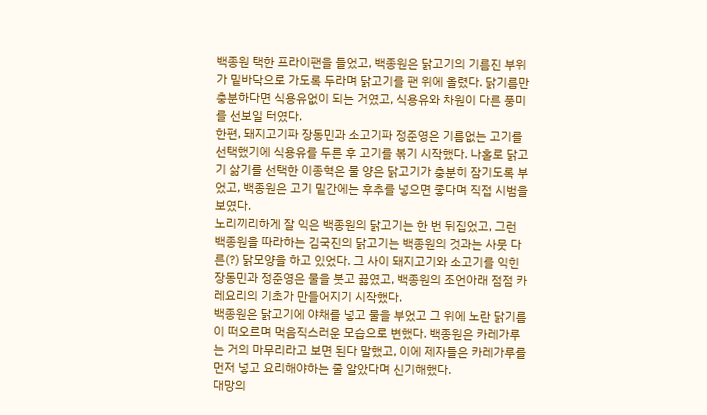백종원 택한 프라이팬을 들었고, 백종원은 닭고기의 기름진 부위가 밑바닥으로 가도록 두라며 닭고기를 팬 위에 올렸다. 닭기름만 충분하다면 식용유없이 되는 거였고, 식용유와 차원이 다른 풍미를 선보일 터였다.
한편, 돼지고기파 장동민과 소고기파 정준영은 기름없는 고기를 선택했기에 식용유를 두른 후 고기를 볶기 시작했다. 나홀로 닭고기 삶기를 선택한 이종혁은 물 양은 닭고기가 충분히 잠기도록 부었고, 백종원은 고기 밑간에는 후추를 넣으면 좋다며 직접 시범을 보였다.
노리끼리하게 잘 익은 백종원의 닭고기는 한 번 뒤집었고, 그런 백종원을 따라하는 김국진의 닭고기는 백종원의 것과는 사뭇 다른(?) 닭모양을 하고 있었다. 그 사이 돼지고기와 소고기를 익힌 장동민과 정준영은 물을 붓고 끓였고, 백종원의 조언아래 점점 카레요리의 기초가 만들어지기 시작했다.
백종원은 닭고기에 야채를 넣고 물을 부었고 그 위에 노란 닭기름이 떠오르며 먹음직스러운 모습으로 변했다. 백종원은 카레가루는 거의 마무리라고 보면 된다 말했고, 이에 제자들은 카레가루를 먼저 넣고 요리해야하는 줄 알았다며 신기해했다.
대망의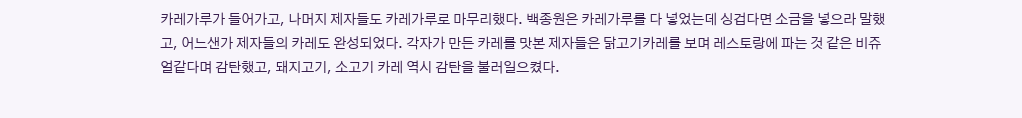카레가루가 들어가고, 나머지 제자들도 카레가루로 마무리했다. 백종원은 카레가루를 다 넣었는데 싱겁다면 소금을 넣으라 말했고, 어느샌가 제자들의 카레도 완성되었다. 각자가 만든 카레를 맛본 제자들은 닭고기카레를 보며 레스토랑에 파는 것 같은 비쥬얼같다며 감탄했고, 돼지고기, 소고기 카레 역시 감탄을 불러일으켰다.